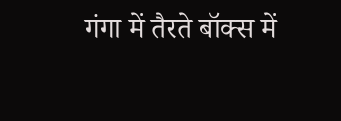गंगा में तैरते बॉक्स में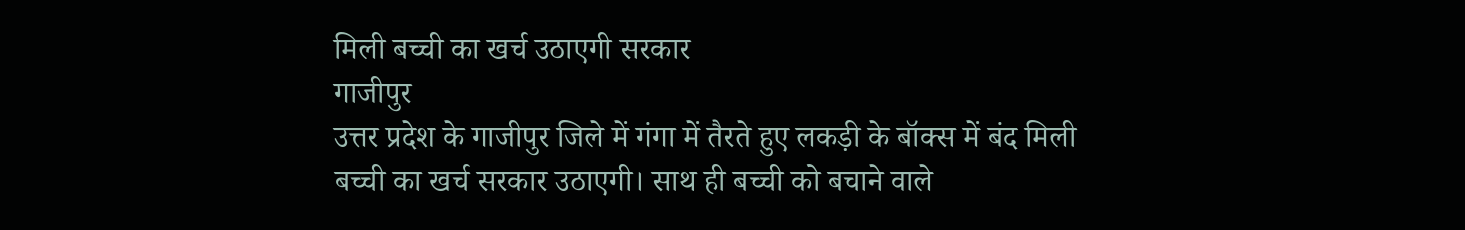मिली बच्ची का खर्च उठाएगी सरकार
गाजीपुर
उत्तर प्रदेश के गाजीपुर जिले में गंगा में तैरते हुए लकड़ी के बॉक्स में बंद मिली बच्ची का खर्च सरकार उठाएगी। साथ ही बच्ची को बचाने वाले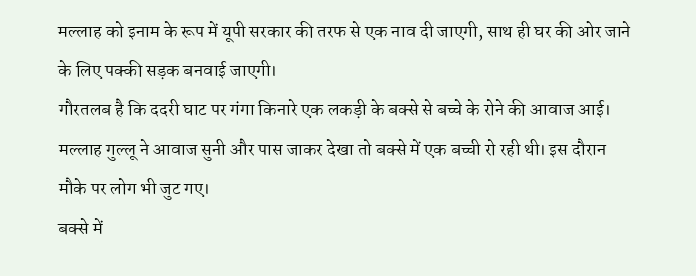मल्लाह को इनाम के रूप में यूपी सरकार की तरफ से एक नाव दी जाएगी, साथ ही घर की ओर जाने के लिए पक्की सड़क बनवाई जाएगी।
गौरतलब है कि ददरी घाट पर गंगा किनारे एक लकड़ी के बक्से से बच्चे के रोने की आवाज आई। मल्लाह गुल्लू ने आवाज सुनी और पास जाकर देखा तो बक्से में एक बच्ची रो रही थी। इस दौरान मौके पर लोग भी जुट गए।
बक्से में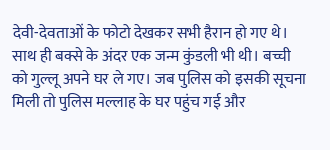देवी-देवताओं के फोटो देखकर सभी हैरान हो गए थे। साथ ही बक्से के अंदर एक जन्म कुंडली भी थी। बच्ची को गुल्लू अपने घर ले गए। जब पुलिस को इसकी सूचना मिली तो पुलिस मल्लाह के घर पहुंच गई और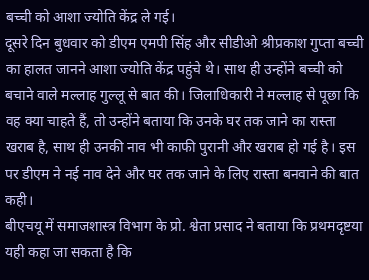बच्ची को आशा ज्योति केंद्र ले गई।
दूसरे दिन बुधवार को डीएम एमपी सिंह और सीडीओ श्रीप्रकाश गुप्ता बच्ची का हालत जानने आशा ज्योति केंद्र पहुंचे थे। साथ ही उन्होंने बच्ची को बचाने वाले मल्लाह गुल्लू से बात की। जिलाधिकारी ने मल्लाह से पूछा कि वह क्या चाहते हैं, तो उन्होंने बताया कि उनके घर तक जाने का रास्ता खराब है, साथ ही उनकी नाव भी काफी पुरानी और खराब हो गई है। इस पर डीएम ने नई नाव देने और घर तक जाने के लिए रास्ता बनवाने की बात कही।
बीएचयू में समाजशास्त्र विभाग के प्रो. श्वेता प्रसाद ने बताया कि प्रथमदृष्टया यही कहा जा सकता है कि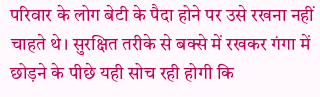परिवार के लोग बेटी के पैदा होने पर उसे रखना नहीं चाहते थे। सुरक्षित तरीके से बक्से में रखकर गंगा में छोड़ने के पीछे यही सोच रही होगी कि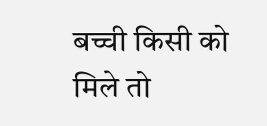बच्ची किसी को मिले तो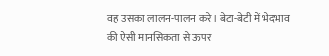वह उसका लालन-पालन करे। बेटा-बेटी में भेदभाव की ऐसी मानसिकता से ऊपर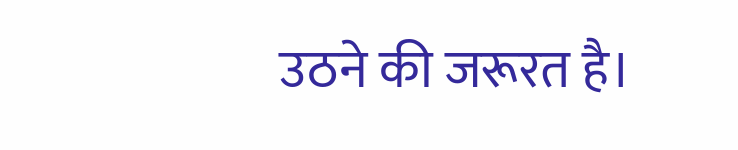उठने की जरूरत है।